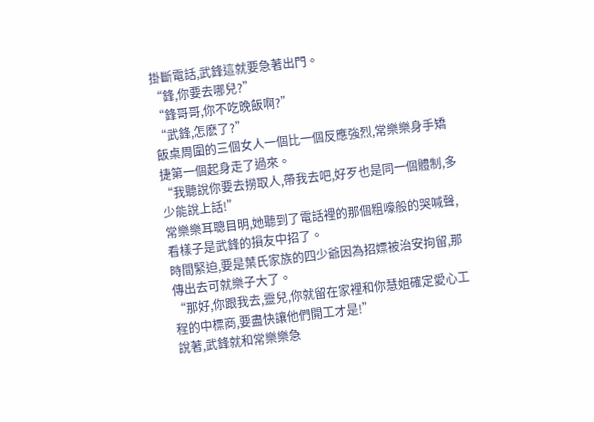掛斷電話,武鋒這就要急著出門。
“鋒,你要去哪兒?”
“鋒哥哥,你不吃晚飯啊?”
“武鋒,怎麽了?”
飯桌周圍的三個女人一個比一個反應強烈,常樂樂身手矯捷第一個起身走了過來。
“我聽說你要去撈取人,帶我去吧,好歹也是同一個體制,多少能說上話!”
常樂樂耳聰目明,她聽到了電話裡的那個粗嚎般的哭喊聲,看樣子是武鋒的損友中招了。
時間緊迫,要是葉氏家族的四少爺因為招嫖被治安拘留,那傳出去可就樂子大了。
“那好,你跟我去,靈兒,你就留在家裡和你慧姐確定愛心工程的中標商,要盡快讓他們開工才是!”
說著,武鋒就和常樂樂急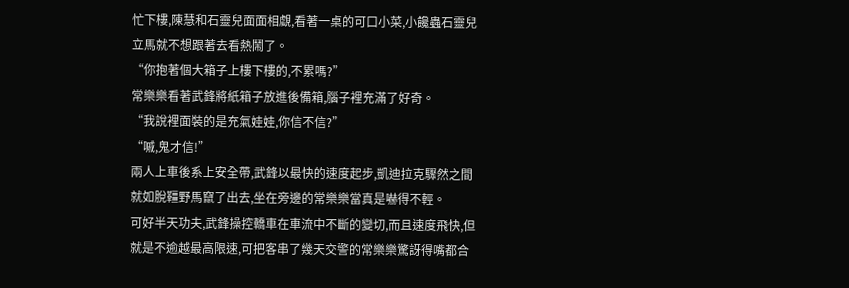忙下樓,陳慧和石靈兒面面相覷,看著一桌的可口小菜,小饞蟲石靈兒立馬就不想跟著去看熱鬧了。
“你抱著個大箱子上樓下樓的,不累嗎?”
常樂樂看著武鋒將紙箱子放進後備箱,腦子裡充滿了好奇。
“我說裡面裝的是充氣娃娃,你信不信?”
“嘁,鬼才信!”
兩人上車後系上安全帶,武鋒以最快的速度起步,凱迪拉克驟然之間就如脫韁野馬竄了出去,坐在旁邊的常樂樂當真是嚇得不輕。
可好半天功夫,武鋒操控轎車在車流中不斷的變切,而且速度飛快,但就是不逾越最高限速,可把客串了幾天交警的常樂樂驚訝得嘴都合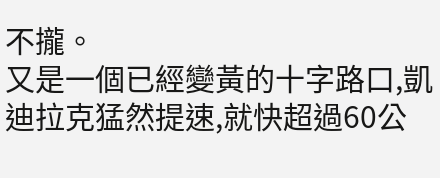不攏。
又是一個已經變黃的十字路口,凱迪拉克猛然提速,就快超過60公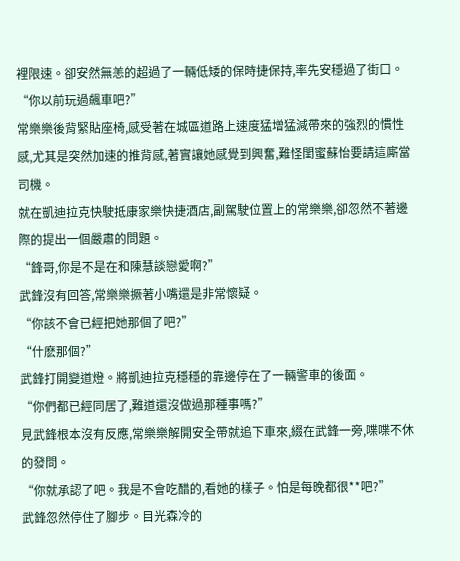裡限速。卻安然無恙的超過了一輛低矮的保時捷保持,率先安穩過了街口。
“你以前玩過飆車吧?”
常樂樂後背緊貼座椅,感受著在城區道路上速度猛增猛減帶來的強烈的慣性感,尤其是突然加速的推背感,著實讓她感覺到興奮,難怪閨蜜蘇怡要請這廝當司機。
就在凱迪拉克快駛抵康家樂快捷酒店,副駕駛位置上的常樂樂,卻忽然不著邊際的提出一個嚴肅的問題。
“鋒哥,你是不是在和陳慧談戀愛啊?”
武鋒沒有回答,常樂樂撅著小嘴還是非常懷疑。
“你該不會已經把她那個了吧?”
“什麽那個?”
武鋒打開變道燈。將凱迪拉克穩穩的靠邊停在了一輛警車的後面。
“你們都已經同居了,難道還沒做過那種事嗎?”
見武鋒根本沒有反應,常樂樂解開安全帶就追下車來,綴在武鋒一旁,喋喋不休的發問。
“你就承認了吧。我是不會吃醋的,看她的樣子。怕是每晚都很**吧?”
武鋒忽然停住了腳步。目光森冷的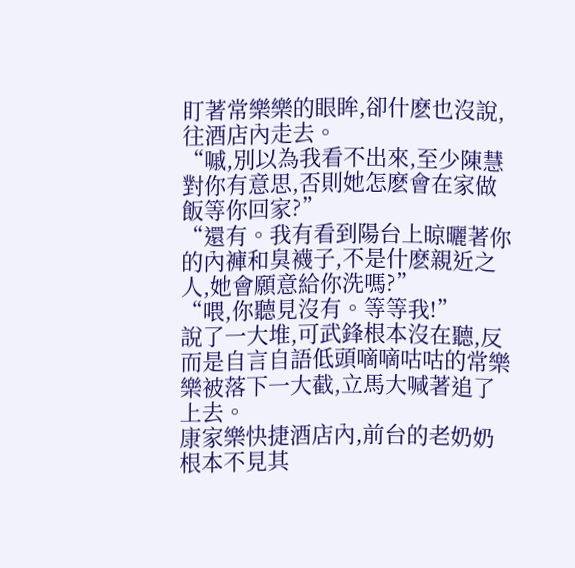盯著常樂樂的眼眸,卻什麽也沒說,往酒店內走去。
“嘁,別以為我看不出來,至少陳慧對你有意思,否則她怎麽會在家做飯等你回家?”
“還有。我有看到陽台上晾曬著你的內褲和臭襪子,不是什麽親近之人,她會願意給你洗嗎?”
“喂,你聽見沒有。等等我!”
說了一大堆,可武鋒根本沒在聽,反而是自言自語低頭嘀嘀咕咕的常樂樂被落下一大截,立馬大喊著追了上去。
康家樂快捷酒店內,前台的老奶奶根本不見其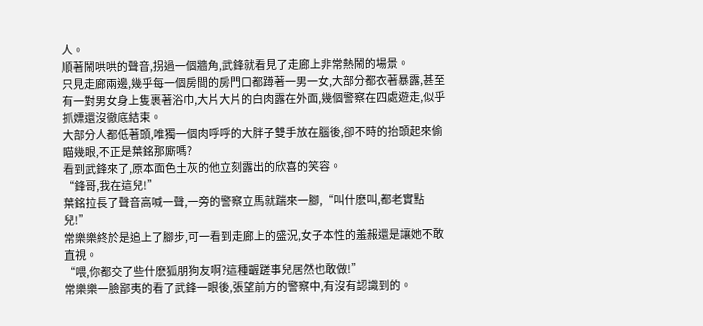人。
順著鬧哄哄的聲音,拐過一個牆角,武鋒就看見了走廊上非常熱鬧的場景。
只見走廊兩邊,幾乎每一個房間的房門口都蹲著一男一女,大部分都衣著暴露,甚至有一對男女身上隻裹著浴巾,大片大片的白肉露在外面,幾個警察在四處遊走,似乎抓嫖還沒徹底結束。
大部分人都低著頭,唯獨一個肉呼呼的大胖子雙手放在腦後,卻不時的抬頭起來偷瞄幾眼,不正是葉銘那廝嗎?
看到武鋒來了,原本面色土灰的他立刻露出的欣喜的笑容。
“鋒哥,我在這兒!”
葉銘拉長了聲音高喊一聲,一旁的警察立馬就踹來一腳,“叫什麽叫,都老實點兒!”
常樂樂終於是追上了腳步,可一看到走廊上的盛況,女子本性的羞赧還是讓她不敢直視。
“喂,你都交了些什麽狐朋狗友啊?這種齷蹉事兒居然也敢做!”
常樂樂一臉鄙夷的看了武鋒一眼後,張望前方的警察中,有沒有認識到的。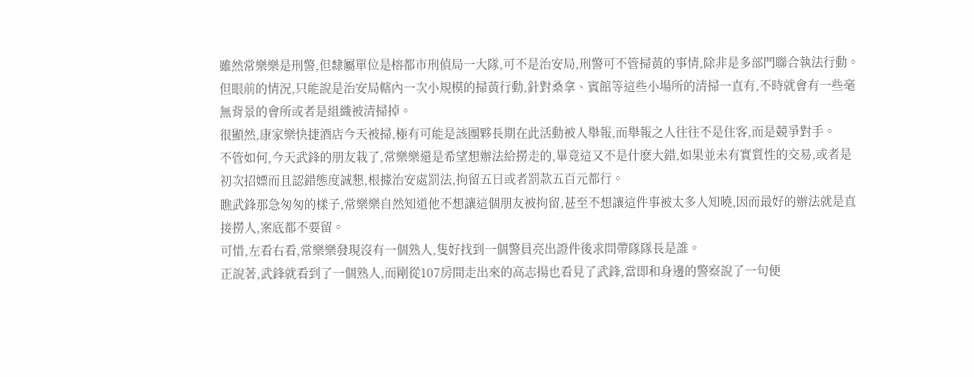雖然常樂樂是刑警,但隸屬單位是榕都市刑偵局一大隊,可不是治安局,刑警可不管掃黃的事情,除非是多部門聯合執法行動。
但眼前的情況,只能說是治安局轄內一次小規模的掃黃行動,針對桑拿、賓館等這些小場所的清掃一直有,不時就會有一些毫無背景的會所或者是組織被清掃掉。
很顯然,康家樂快捷酒店今天被掃,極有可能是該團夥長期在此活動被人舉報,而舉報之人往往不是住客,而是競爭對手。
不管如何,今天武鋒的朋友栽了,常樂樂還是希望想辦法給撈走的,畢竟這又不是什麽大錯,如果並未有實質性的交易,或者是初次招嫖而且認錯態度誠懇,根據治安處罰法,拘留五日或者罰款五百元都行。
瞧武鋒那急匆匆的樣子,常樂樂自然知道他不想讓這個朋友被拘留,甚至不想讓這件事被太多人知曉,因而最好的辦法就是直接撈人,案底都不要留。
可惜,左看右看,常樂樂發現沒有一個熟人,隻好找到一個警員亮出證件後求問帶隊隊長是誰。
正說著,武鋒就看到了一個熟人,而剛從107房間走出來的高志揚也看見了武鋒,當即和身邊的警察說了一句便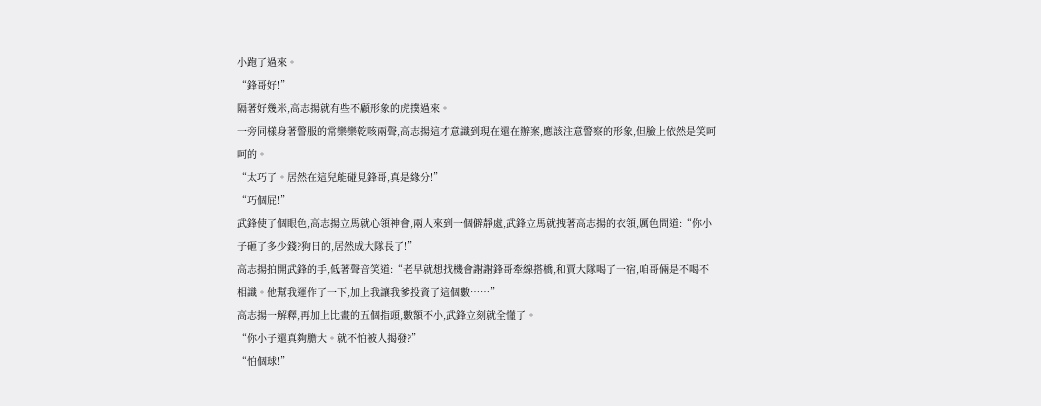小跑了過來。
“鋒哥好!”
隔著好幾米,高志揚就有些不顧形象的虎撲過來。
一旁同樣身著警服的常樂樂乾咳兩聲,高志揚這才意識到現在還在辦案,應該注意警察的形象,但臉上依然是笑呵呵的。
“太巧了。居然在這兒能碰見鋒哥,真是緣分!”
“巧個屁!”
武鋒使了個眼色,高志揚立馬就心領神會,兩人來到一個僻靜處,武鋒立馬就拽著高志揚的衣領,厲色問道:“你小子砸了多少錢?狗日的,居然成大隊長了!”
高志揚拍開武鋒的手,低著聲音笑道:“老早就想找機會謝謝鋒哥牽線搭橋,和賈大隊喝了一宿,咱哥倆是不喝不相識。他幫我運作了一下,加上我讓我爹投資了這個數……”
高志揚一解釋,再加上比畫的五個指頭,數額不小,武鋒立刻就全懂了。
“你小子還真夠膽大。就不怕被人揭發?”
“怕個球!”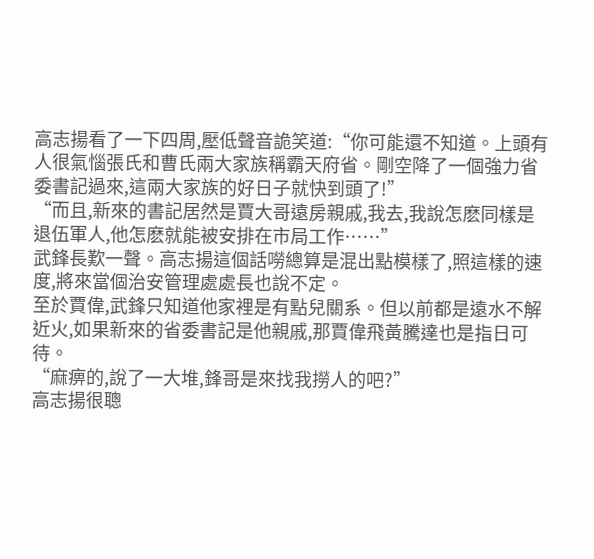高志揚看了一下四周,壓低聲音詭笑道:“你可能還不知道。上頭有人很氣惱張氏和曹氏兩大家族稱霸天府省。剛空降了一個強力省委書記過來,這兩大家族的好日子就快到頭了!”
“而且,新來的書記居然是賈大哥遠房親戚,我去,我說怎麽同樣是退伍軍人,他怎麽就能被安排在市局工作……”
武鋒長歎一聲。高志揚這個話嘮總算是混出點模樣了,照這樣的速度,將來當個治安管理處處長也說不定。
至於賈偉,武鋒只知道他家裡是有點兒關系。但以前都是遠水不解近火,如果新來的省委書記是他親戚,那賈偉飛黃騰達也是指日可待。
“麻痹的,說了一大堆,鋒哥是來找我撈人的吧?”
高志揚很聰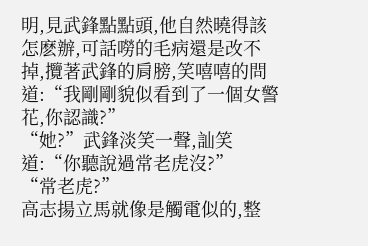明,見武鋒點點頭,他自然曉得該怎麽辦,可話嘮的毛病還是改不掉,攬著武鋒的肩膀,笑嘻嘻的問道:“我剛剛貌似看到了一個女警花,你認識?”
“她?”武鋒淡笑一聲,訕笑道:“你聽說過常老虎沒?”
“常老虎?”
高志揚立馬就像是觸電似的,整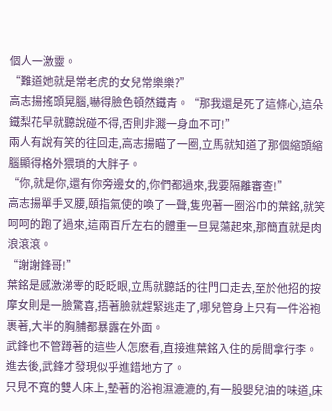個人一激靈。
“難道她就是常老虎的女兒常樂樂?”
高志揚搖頭晃腦,嚇得臉色頓然鐵青。“那我還是死了這條心,這朵鐵梨花早就聽說碰不得,否則非濺一身血不可!”
兩人有說有笑的往回走,高志揚瞄了一圈,立馬就知道了那個縮頭縮腦顯得格外猥瑣的大胖子。
“你,就是你,還有你旁邊女的,你們都過來,我要隔離審查!”
高志揚單手叉腰,頤指氣使的喚了一聲,隻兜著一圈浴巾的葉銘,就笑呵呵的跑了過來,這兩百斤左右的體重一旦晃蕩起來,那簡直就是肉浪滾滾。
“謝謝鋒哥!”
葉銘是感激涕零的眨眨眼,立馬就聽話的往門口走去,至於他招的按摩女則是一臉驚喜,捂著臉就趕緊逃走了,哪兒管身上只有一件浴袍裹著,大半的胸脯都暴露在外面。
武鋒也不管蹲著的這些人怎麽看,直接進葉銘入住的房間拿行李。
進去後,武鋒才發現似乎進錯地方了。
只見不寬的雙人床上,墊著的浴袍濕漉漉的,有一股嬰兒油的味道,床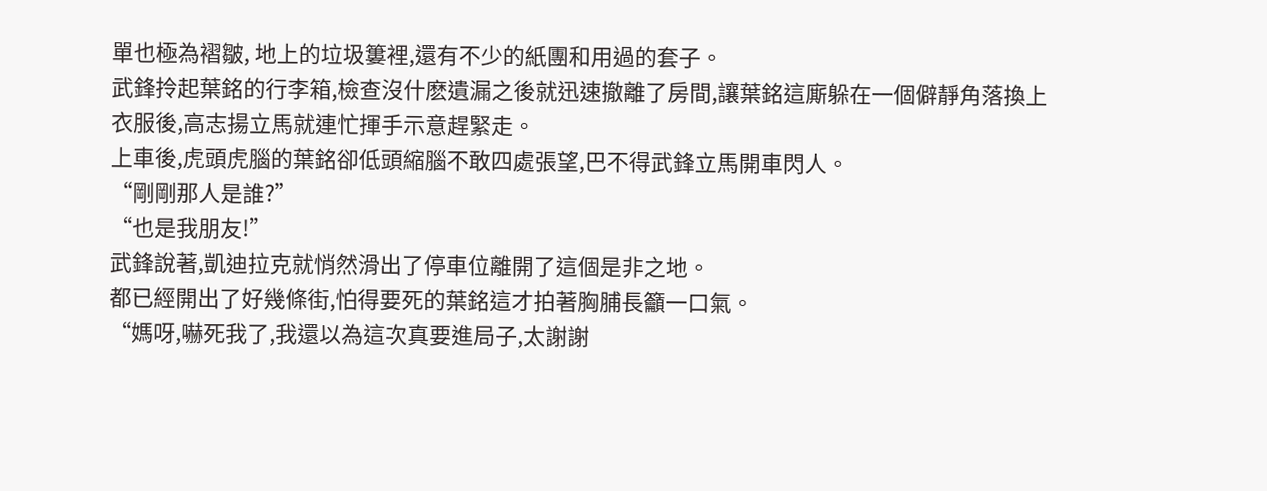單也極為褶皺, 地上的垃圾簍裡,還有不少的紙團和用過的套子。
武鋒拎起葉銘的行李箱,檢查沒什麽遺漏之後就迅速撤離了房間,讓葉銘這廝躲在一個僻靜角落換上衣服後,高志揚立馬就連忙揮手示意趕緊走。
上車後,虎頭虎腦的葉銘卻低頭縮腦不敢四處張望,巴不得武鋒立馬開車閃人。
“剛剛那人是誰?”
“也是我朋友!”
武鋒說著,凱迪拉克就悄然滑出了停車位離開了這個是非之地。
都已經開出了好幾條街,怕得要死的葉銘這才拍著胸脯長籲一口氣。
“媽呀,嚇死我了,我還以為這次真要進局子,太謝謝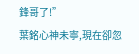鋒哥了!”
葉銘心神未寧,現在卻忽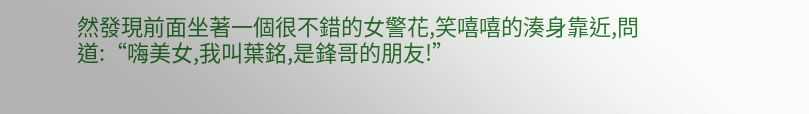然發現前面坐著一個很不錯的女警花,笑嘻嘻的湊身靠近,問道:“嗨美女,我叫葉銘,是鋒哥的朋友!”